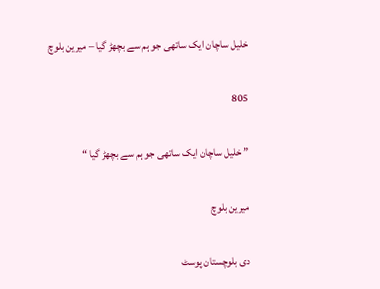خلیل ساچان ایک ساتھی جو ہم سے بچھڑ گیا – میرین بلوچ

805

” خلیل ساچان ایک ساتھی جو ہم سے بچھڑ گیا “

میرین بلوچ

دی بلوچستان پوسٹ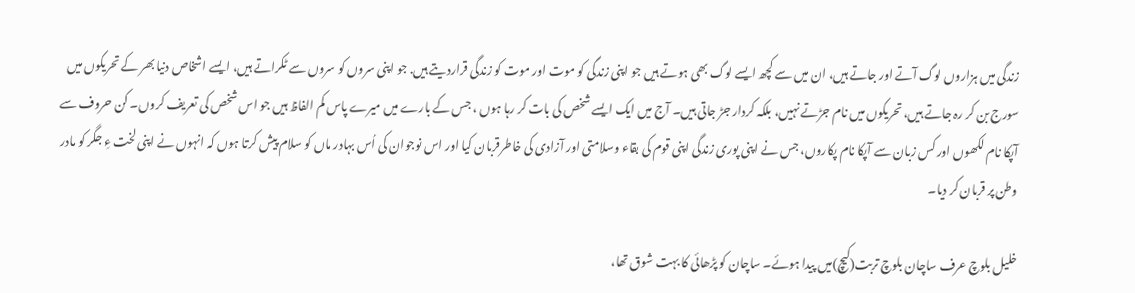زندگی میں ہزاروں لوگ آتے اور جاتے ہیں، ان میں سے کچھ ایسے لوگ بھی ہوتے ہیں جو اپنی زندگی کو موت اور موت کو زندگی قراردیتے ہیں. جو اپنی سروں کو سروں سے ٹکراتے ہیں، ایسے اشخاص دنیا بھر کے تحریکوں میں سورج بن کر رہ جاتے ہیں، تحریکوں میں نام جڑتے نہیں، بلکہ کردار جڑ جاتی ہیں۔ آج میں ایک ایسے شخص کی بات کر رہا ہوں ، جس کے بارے میں میرے پاس کم الفاظ ہیں جو اس شخص کی تعریف کروں۔ کن حروف سے آپکا نام لکھوں اور کس زبان سے آپکا نام پکاروں، جس نے اپنی پوری زندگی اپنی قوم کی بقاء وسلامتی اور آزادی کی خاطرقربان کیا اور اس نوجوان کی اُس بہادر ماں کو سلام پیش کرتا ہوں کہ انہوں نے اپنی لخت ءِ جگر کو مادر وطن پر قربان کر دیا۔

خلیل بلوچ عرف ساچان بلوچ تربت(کیچ)میں پیدا ہوئے۔ ساچان کو پڑھائی کا بہت شوق تھا،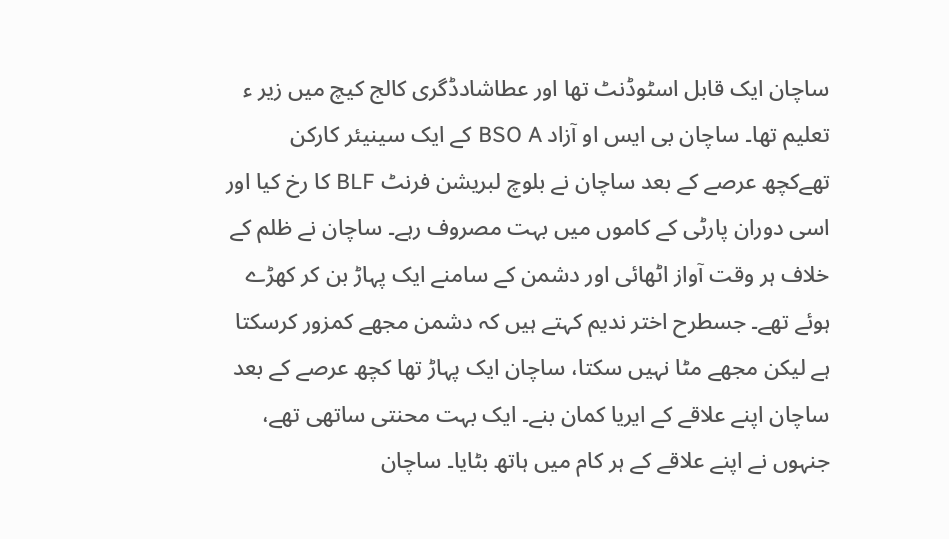ساچان ایک قابل اسٹوڈنٹ تھا اور عطاشادڈگری کالج کیچ میں زیر ء تعلیم تھا۔ ساچان بی ایس او آزاد BSO A کے ایک سینیئر کارکن تھےکچھ عرصے کے بعد ساچان نے بلوچ لبریشن فرنٹ BLF کا رخ کیا اور اسی دوران پارٹی کے کاموں میں بہت مصروف رہے۔ ساچان نے ظلم کے خلاف ہر وقت آواز اٹھائی اور دشمن کے سامنے ایک پہاڑ بن کر کھڑے ہوئے تھے۔ جسطرح اختر ندیم کہتے ہیں کہ دشمن مجھے کمزور کرسکتا ہے لیکن مجھے مٹا نہیں سکتا، ساچان ایک پہاڑ تھا کچھ عرصے کے بعد ساچان اپنے علاقے کے ایریا کمان بنے۔ ایک بہت محنتی ساتھی تھے، جنہوں نے اپنے علاقے کے ہر کام میں ہاتھ بٹایا۔ ساچان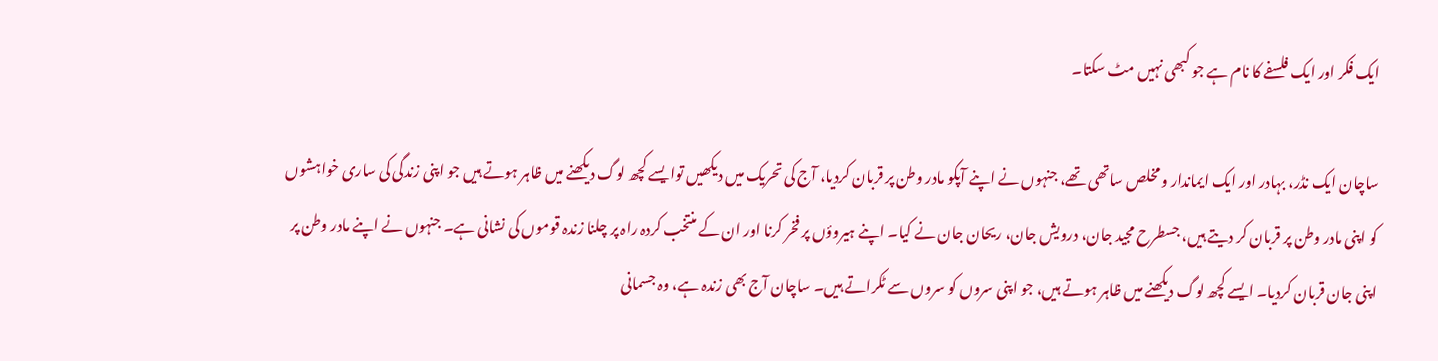ایک فکر اور ایک فلسفے کا نام ہے جو کبھی نہیں مٹ سکتا۔

ساچان ایک نڈر، بہادر اور ایک ایماندار و مخلص ساتھی تھے، جنہوں نے اپنے آپکو مادر وطن پر قربان کردیا، آج کی تحریک میں دیکھیں توا یسے کچھ لوگ دیکھنے میں ظاہر ہوتے ہیں جو اپنی زندگی کی ساری خواہشوں کو اپنی مادر وطن پر قربان کر دیتے ہیں، جسطرح مجید جان، درویش جان، ریحان جان نے کیا۔ اپنے ہیروؤں پر فخر کرنا اور ان کے منتخب کردہ راہ پر چلنا زندہ قوموں کی نشانی ہے۔ جنہوں نے اپنے مادر وطن پر اپنی جان قربان کردیا۔ ایسے کچھ لوگ دیکھنے میں ظاہر ہوتے ہیں، جو اپنی سروں کو سروں سے ٹکراتے ہیں۔ ساچان آج بھی زندہ ہے، وہ جسمانی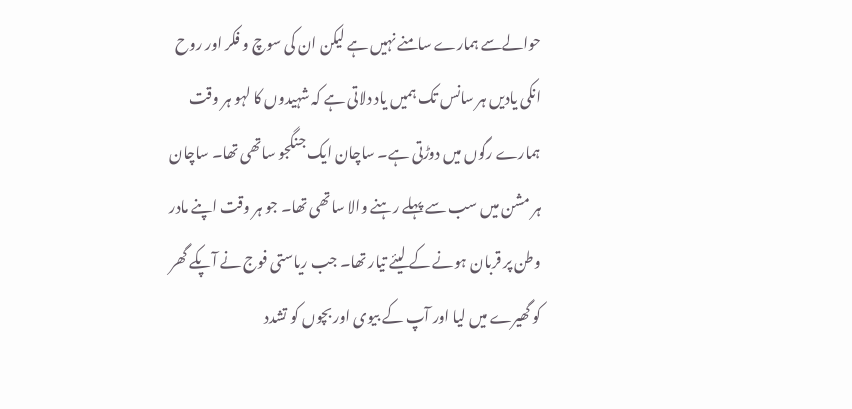حوالےسے ہمارے سامنے نہیں ہے لیکن ان کی سوچ و فکر اور روح انکی یادیں ہر سانس تک ہمیں یاد دلاتی ہے کہ شہیدوں کا لہو ہر وقت ہمارے رگوں میں دوڑتی ہے۔ ساچان ایک جنگجو ساتھی تھا۔ ساچان ہر مشن میں سب سے پہلے رہنے والا ساتھی تھا۔ جو ہر وقت اپنے مادر وطن پر قربان ہونے کے لیئے تیار تھا۔ جب ریاستی فوج نے آپکے گھر کو گھیرے میں لیا اور آپ کے بیوی اور بچوں کو تشدد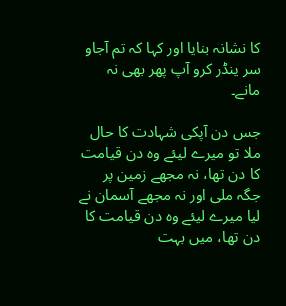کا نشانہ بنایا اور کہا کہ تم آجاو سر ینڈر کرو آپ پھر بھی نہ مانے۔

جس دن آپکی شہادت کا حال ملا تو میرے لیئے وہ دن قیامت کا دن تھا، نہ مجھے زمین پر جگہ ملی اور نہ مجھے آسمان نے لیا میرے لیئے وہ دن قیامت کا دن تھا، میں بہت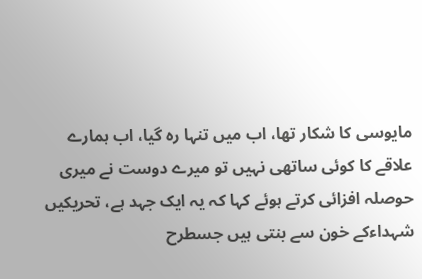مایوسی کا شکار تھا، اب میں تنہا رہ گیا، اب ہمارے علاقے کا کوئی ساتھی نہیں تو میرے دوست نے میری حوصلہ افزائی کرتے ہوئے کہا کہ یہ ایک جہد ہے، تحریکیں شہداءکے خون سے بنتی ہیں جسطرح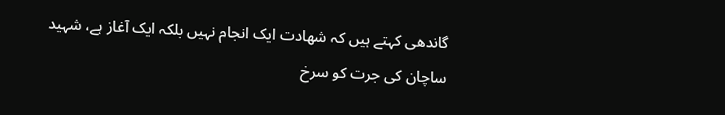گاندھی کہتے ہیں کہ شھادت ایک انجام نہیں بلکہ ایک آغاز ہے، شہید ساچان کی جرت کو سرخ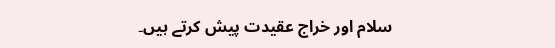سلام اور خراج عقیدت پیش کرتے ہیں۔